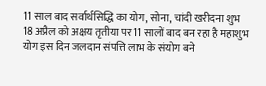11 साल बाद सर्वार्थसिद्धि का योग, सोना, चांदी खरीदना शुभ
18 अप्रैल को अक्षय तृतीया पर 11 सालों बाद बन रहा है महाशुभ योग इस दिन जलदान संपत्ति लाभ के संयोग बने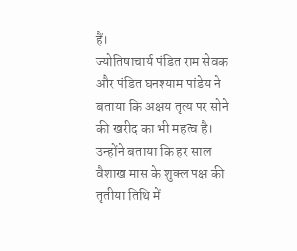हैं।
ज्योतिषाचार्य पंडित राम सेवक और पंडित घनश्याम पांडेय ने बताया कि अक्षय तृत्य पर सोने की खरीद का भी महत्व है। उन्होंने बताया कि हर साल वैशाख मास के शुक्ल पक्ष की तृतीया तिथि में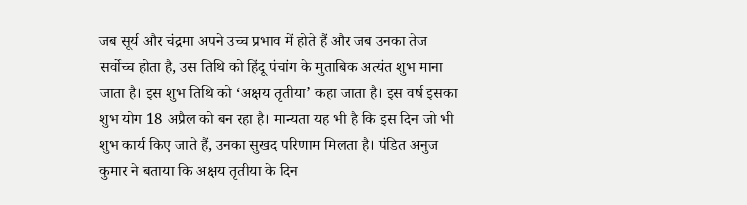जब सूर्य और चंद्रमा अपने उच्च प्रभाव में होते हैं और जब उनका तेज सर्वोच्च होता है, उस तिथि को हिंदू पंचांग के मुताबिक अत्यंत शुभ माना जाता है। इस शुभ तिथि को ‘अक्षय तृतीया’ कहा जाता है। इस वर्ष इसका शुभ योग 18 अप्रैल को बन रहा है। मान्यता यह भी है कि इस दिन जो भी शुभ कार्य किए जाते हैं, उनका सुखद परिणाम मिलता है। पंडित अनुज कुमार ने बताया कि अक्षय तृतीया के दिन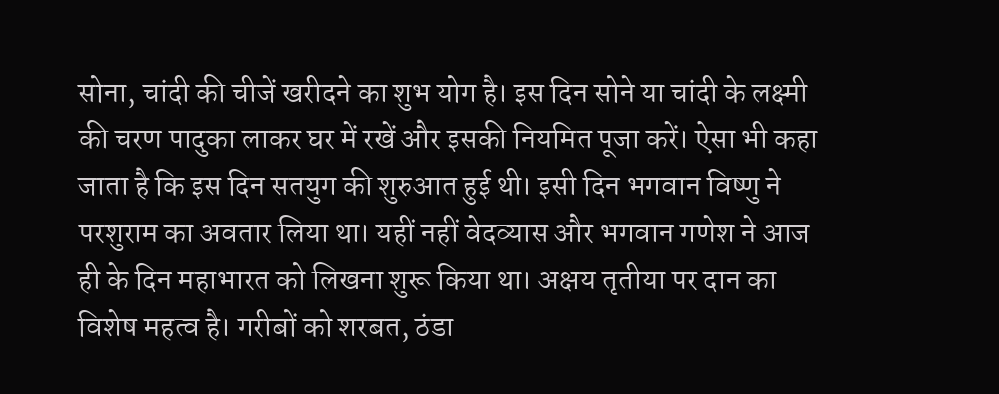सोना, चांदी की चीजें खरीदने का शुभ योग है। इस दिन सोने या चांदी के लक्ष्मी की चरण पादुका लाकर घर में रखें और इसकी नियमित पूजा करें। ऐसा भी कहा जाता है कि इस दिन सतयुग की शुरुआत हुई थी। इसी दिन भगवान विष्णु ने परशुराम का अवतार लिया था। यहीं नहीं वेदव्यास और भगवान गणेश ने आज ही के दिन महाभारत को लिखना शुरू किया था। अक्षय तृतीया पर दान का विशेष महत्व है। गरीबों को शरबत, ठंडा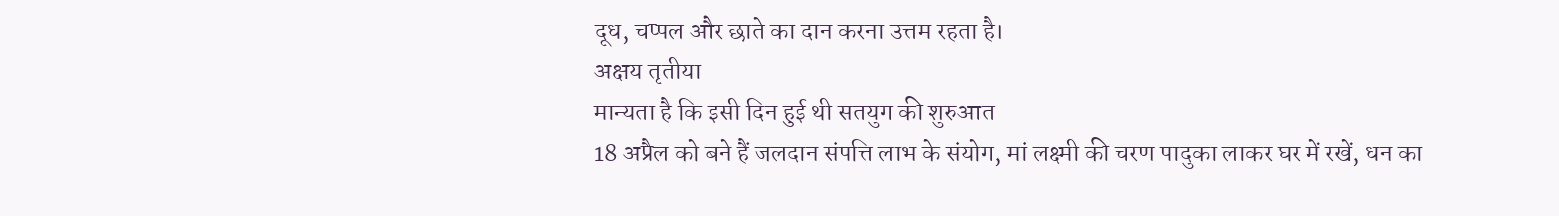दूध, चप्पल और छाते का दान करना उत्तम रहता है।
अक्षय तृतीया
मान्यता है कि इसी दिन हुई थी सतयुग की शुरुआत
18 अप्रैल को बने हैं जलदान संपत्ति लाभ के संयोग, मां लक्ष्मी की चरण पादुका लाकर घर में रखें, धन का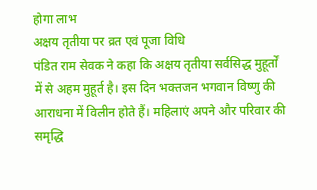होगा लाभ
अक्षय तृतीया पर व्रत एवं पूजा विधि
पंडित राम सेवक ने कहा कि अक्षय तृतीया सर्वसिद्ध मुहूर्तों में से अहम मुहूर्त है। इस दिन भक्तजन भगवान विष्णु की आराधना में विलीन होते हैं। महिलाएं अपने और परिवार की समृद्धि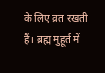के लिए व्रत रखती हैं। ब्रह्म मुहूर्त में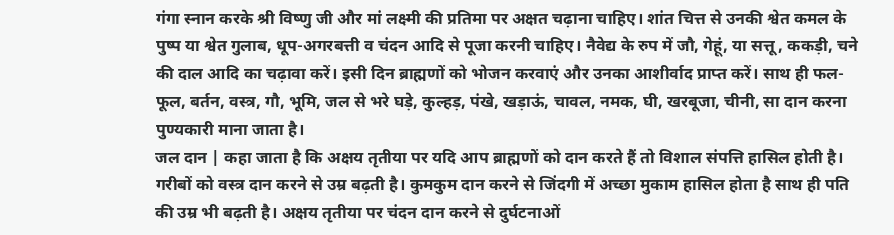गंगा स्नान करके श्री विष्णु जी और मां लक्ष्मी की प्रतिमा पर अक्षत चढ़ाना चाहिए। शांत चित्त से उनकी श्वेत कमल के पुष्प या श्वेत गुलाब, धूप-अगरबत्ती व चंदन आदि से पूजा करनी चाहिए। नैवेद्य के रुप में जौ, गेहूं, या सत्तू, ककड़ी, चने की दाल आदि का चढ़ावा करें। इसी दिन ब्राह्मणों को भोजन करवाएं और उनका आशीर्वाद प्राप्त करें। साथ ही फल-फूल, बर्तन, वस्त्र, गौ, भूमि, जल से भरे घड़े, कुल्हड़, पंखे, खड़ाऊं, चावल, नमक, घी, खरबूजा, चीनी, सा दान करना पुण्यकारी माना जाता है।
जल दान | कहा जाता है कि अक्षय तृतीया पर यदि आप ब्राह्मणों को दान करते हैं तो विशाल संपत्ति हासिल होती है। गरीबों को वस्त्र दान करने से उम्र बढ़ती है। कुमकुम दान करने से जिंदगी में अच्छा मुकाम हासिल होता है साथ ही पति की उम्र भी बढ़ती है। अक्षय तृतीया पर चंदन दान करने से दुर्घटनाओं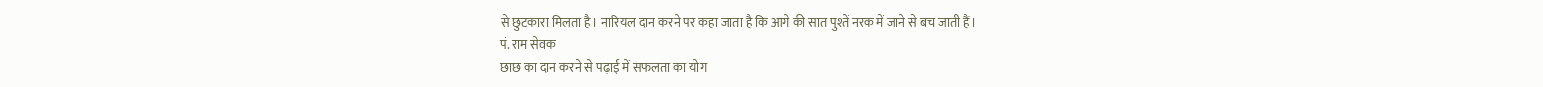से छुटकारा मिलता है। नारियल दान करने पर कहा जाता है कि आगे की सात पुश्तें नरक में जाने से बच जाती हैं।
पं. राम सेवक
छाछ का दान करने से पढ़ाई में सफलता का योग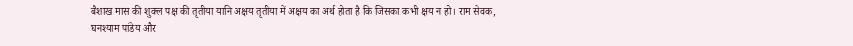बैशाख मास की शुक्ल पक्ष की तृतीया यानि अक्षय तृतीया में अक्षय का अर्थ होता है कि जिसका कभी क्षय न हो। राम सेवक, घनश्याम पांडेय और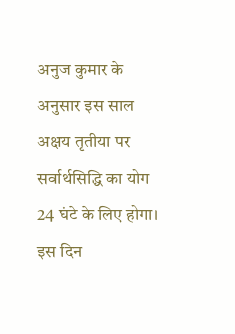अनुज कुमार के अनुसार इस साल अक्षय तृतीया पर सर्वार्थसिद्धि का योग 24 घंटे के लिए होगा। इस दिन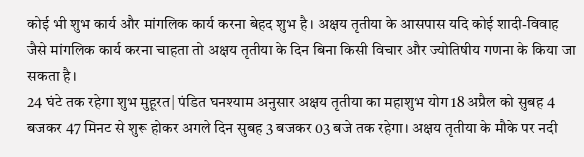कोई भी शुभ कार्य और मांगलिक कार्य करना बेहद शुभ है। अक्षय तृतीया के आसपास यदि कोई शादी-विवाह जैसे मांगलिक कार्य करना चाहता तो अक्षय तृतीया के दिन बिना किसी विचार और ज्योतिषीय गणना के किया जा सकता है।
24 घंटे तक रहेगा शुभ मुहूरत| पंडित घनश्याम अनुसार अक्षय तृतीया का महाशुभ योग 18 अप्रैल को सुबह 4 बजकर 47 मिनट से शुरू होकर अगले दिन सुबह 3 बजकर 03 बजे तक रहेगा। अक्षय तृतीया के मौके पर नदी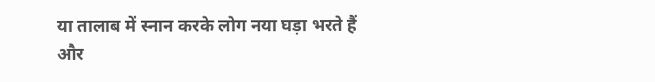या तालाब में स्नान करके लोग नया घड़ा भरते हैं और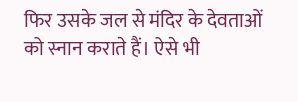फिर उसके जल से मंदिर के देवताओं को स्नान कराते हैं। ऐसे भी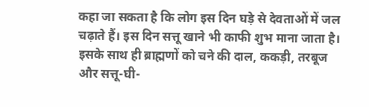कहा जा सकता है कि लोग इस दिन घड़े से देवताओं में जल चढ़ाते हैं। इस दिन सत्तू खाने भी काफी शुभ माना जाता है। इसके साथ ही ब्राह्मणों को चने की दाल, ककड़ी, तरबूज और सत्तू-घी-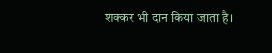शक्कर भी दान किया जाता है।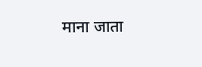माना जाता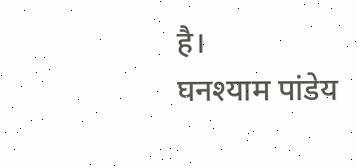है।
घनश्याम पांडेय